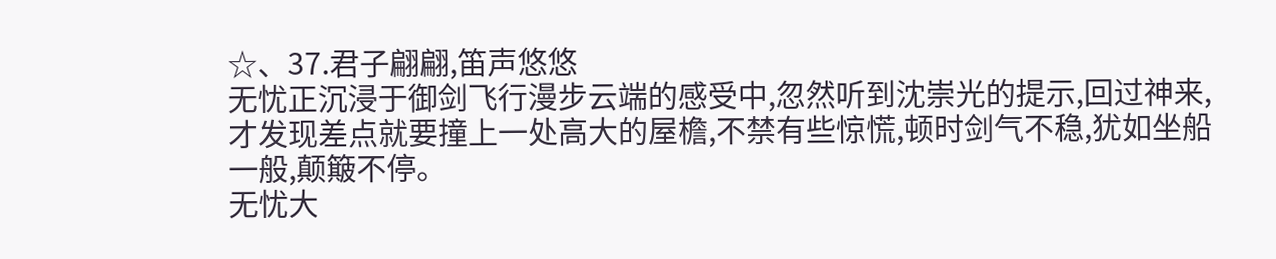☆、37.君子翩翩,笛声悠悠
无忧正沉浸于御剑飞行漫步云端的感受中,忽然听到沈崇光的提示,回过神来,才发现差点就要撞上一处高大的屋檐,不禁有些惊慌,顿时剑气不稳,犹如坐船一般,颠簸不停。
无忧大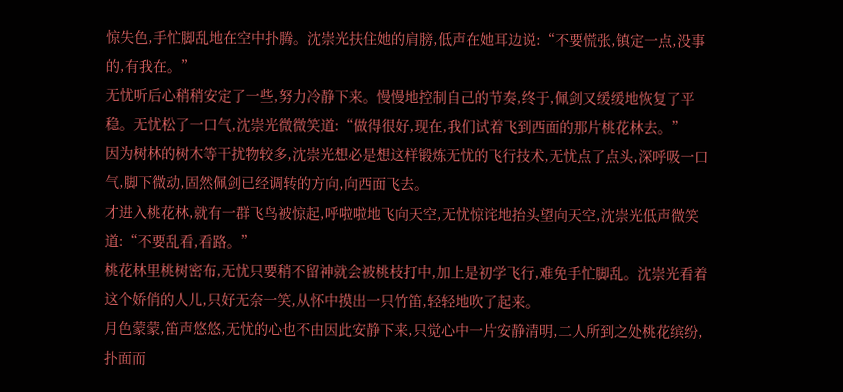惊失色,手忙脚乱地在空中扑腾。沈崇光扶住她的肩膀,低声在她耳边说:“不要慌张,镇定一点,没事的,有我在。”
无忧听后心稍稍安定了一些,努力冷静下来。慢慢地控制自己的节奏,终于,佩剑又缓缓地恢复了平稳。无忧松了一口气,沈崇光微微笑道:“做得很好,现在,我们试着飞到西面的那片桃花林去。”
因为树林的树木等干扰物较多,沈崇光想必是想这样锻炼无忧的飞行技术,无忧点了点头,深呼吸一口气,脚下微动,固然佩剑已经调转的方向,向西面飞去。
才进入桃花林,就有一群飞鸟被惊起,呼啦啦地飞向天空,无忧惊诧地抬头望向天空,沈崇光低声微笑道:“不要乱看,看路。”
桃花林里桃树密布,无忧只要稍不留神就会被桃枝打中,加上是初学飞行,难免手忙脚乱。沈崇光看着这个娇俏的人儿,只好无奈一笑,从怀中摸出一只竹笛,轻轻地吹了起来。
月色蒙蒙,笛声悠悠,无忧的心也不由因此安静下来,只觉心中一片安静清明,二人所到之处桃花缤纷,扑面而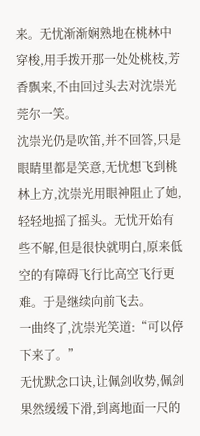来。无忧渐渐娴熟地在桃林中穿梭,用手拨开那一处处桃枝,芳香飘来,不由回过头去对沈崇光莞尔一笑。
沈崇光仍是吹笛,并不回答,只是眼睛里都是笑意,无忧想飞到桃林上方,沈崇光用眼神阻止了她,轻轻地摇了摇头。无忧开始有些不解,但是很快就明白,原来低空的有障碍飞行比高空飞行更难。于是继续向前飞去。
一曲终了,沈崇光笑道:“可以停下来了。”
无忧默念口诀,让佩剑收势,佩剑果然缓缓下滑,到离地面一尺的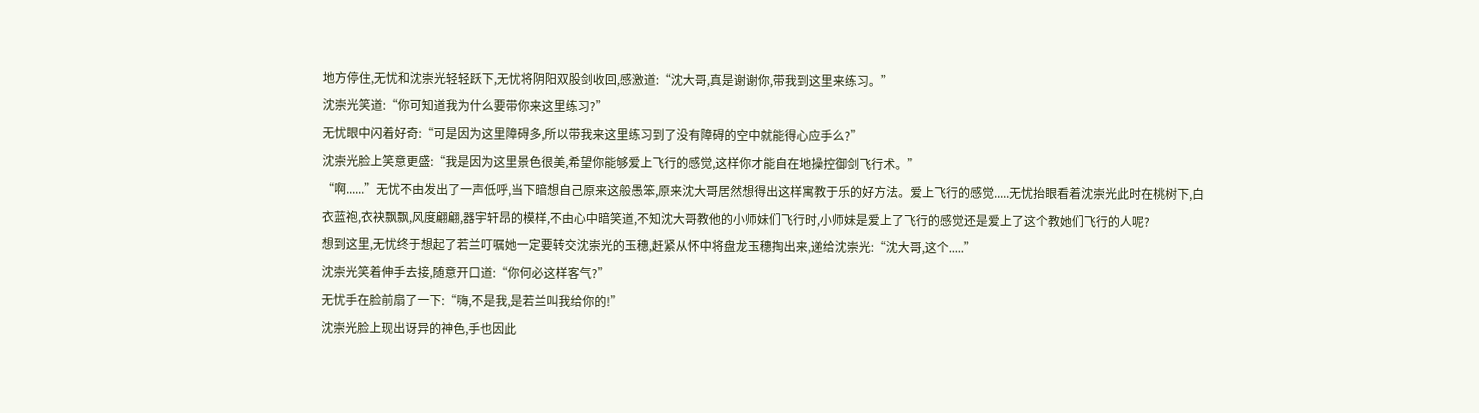地方停住,无忧和沈崇光轻轻跃下,无忧将阴阳双股剑收回,感激道:“沈大哥,真是谢谢你,带我到这里来练习。”
沈崇光笑道:“你可知道我为什么要带你来这里练习?”
无忧眼中闪着好奇:“可是因为这里障碍多,所以带我来这里练习到了没有障碍的空中就能得心应手么?”
沈崇光脸上笑意更盛:“我是因为这里景色很美,希望你能够爱上飞行的感觉,这样你才能自在地操控御剑飞行术。”
“啊......”无忧不由发出了一声低呼,当下暗想自己原来这般愚笨,原来沈大哥居然想得出这样寓教于乐的好方法。爱上飞行的感觉.....无忧抬眼看着沈崇光此时在桃树下,白衣蓝袍,衣袂飘飘,风度翩翩,器宇轩昂的模样,不由心中暗笑道,不知沈大哥教他的小师妹们飞行时,小师妹是爱上了飞行的感觉还是爱上了这个教她们飞行的人呢?
想到这里,无忧终于想起了若兰叮嘱她一定要转交沈崇光的玉穗,赶紧从怀中将盘龙玉穗掏出来,递给沈崇光:“沈大哥,这个.....”
沈崇光笑着伸手去接,随意开口道:“你何必这样客气?”
无忧手在脸前扇了一下:“嗨,不是我,是若兰叫我给你的!”
沈崇光脸上现出讶异的神色,手也因此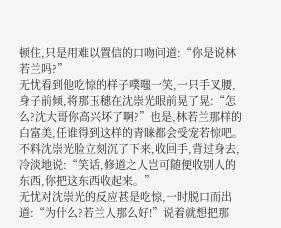顿住,只是用难以置信的口吻问道:“你是说林若兰吗?”
无忧看到他吃惊的样子噗嗤一笑,一只手叉腰,身子前倾,将那玉穗在沈崇光眼前晃了晃:“怎么?沈大哥你高兴坏了啊?”也是,林若兰那样的白富美,任谁得到这样的青睐都会受宠若惊吧。
不料沈崇光脸立刻沉了下来,收回手,背过身去,冷淡地说:“笑话,修道之人岂可随便收别人的东西,你把这东西收起来。”
无忧对沈崇光的反应甚是吃惊,一时脱口而出道:“为什么?若兰人那么好!”说着就想把那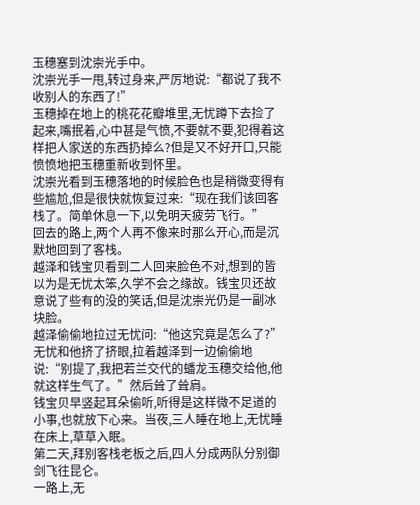玉穗塞到沈崇光手中。
沈崇光手一甩,转过身来,严厉地说:“都说了我不收别人的东西了!”
玉穗掉在地上的桃花花瓣堆里,无忧蹲下去捡了起来,嘴抿着,心中甚是气愤,不要就不要,犯得着这样把人家送的东西扔掉么?但是又不好开口,只能愤愤地把玉穗重新收到怀里。
沈崇光看到玉穗落地的时候脸色也是稍微变得有些尴尬,但是很快就恢复过来:“现在我们该回客栈了。简单休息一下,以免明天疲劳飞行。”
回去的路上,两个人再不像来时那么开心,而是沉默地回到了客栈。
越泽和钱宝贝看到二人回来脸色不对,想到的皆以为是无忧太笨,久学不会之缘故。钱宝贝还故意说了些有的没的笑话,但是沈崇光仍是一副冰块脸。
越泽偷偷地拉过无忧问:“他这究竟是怎么了?”
无忧和他挤了挤眼,拉着越泽到一边偷偷地说:“别提了,我把若兰交代的蟠龙玉穗交给他,他就这样生气了。”然后耸了耸肩。
钱宝贝早竖起耳朵偷听,听得是这样微不足道的小事,也就放下心来。当夜,三人睡在地上,无忧睡在床上,草草入眠。
第二天,拜别客栈老板之后,四人分成两队分别御剑飞往昆仑。
一路上,无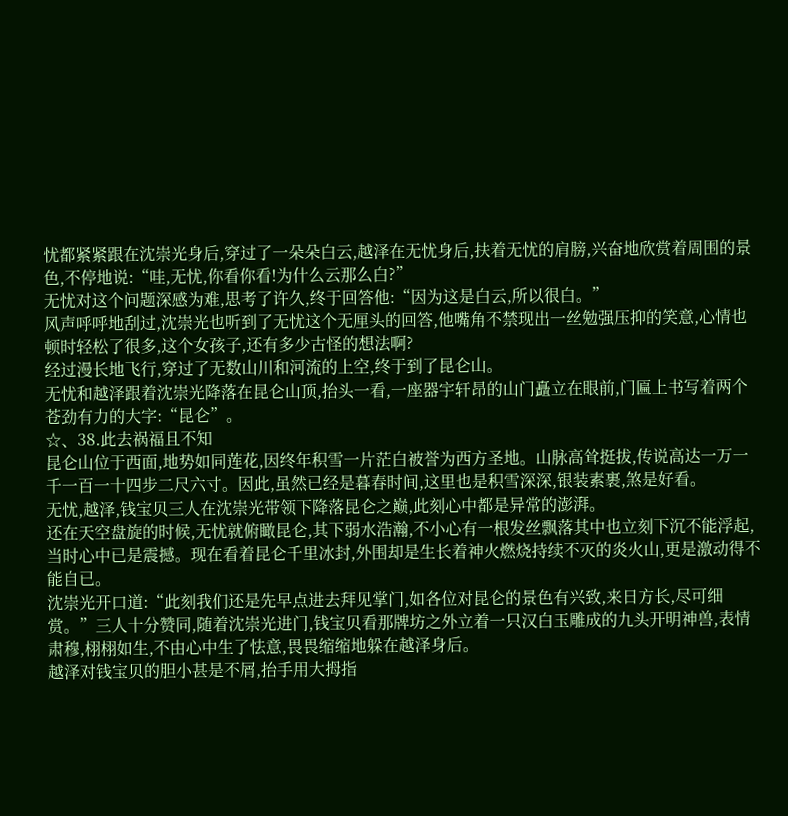忧都紧紧跟在沈崇光身后,穿过了一朵朵白云,越泽在无忧身后,扶着无忧的肩膀,兴奋地欣赏着周围的景色,不停地说:“哇,无忧,你看你看!为什么云那么白?”
无忧对这个问题深感为难,思考了许久,终于回答他:“因为这是白云,所以很白。”
风声呼呼地刮过,沈崇光也听到了无忧这个无厘头的回答,他嘴角不禁现出一丝勉强压抑的笑意,心情也顿时轻松了很多,这个女孩子,还有多少古怪的想法啊?
经过漫长地飞行,穿过了无数山川和河流的上空,终于到了昆仑山。
无忧和越泽跟着沈崇光降落在昆仑山顶,抬头一看,一座器宇轩昂的山门矗立在眼前,门匾上书写着两个苍劲有力的大字:“昆仑”。
☆、38.此去祸福且不知
昆仑山位于西面,地势如同莲花,因终年积雪一片茫白被誉为西方圣地。山脉高耸挺拔,传说高达一万一千一百一十四步二尺六寸。因此,虽然已经是暮春时间,这里也是积雪深深,银装素裹,煞是好看。
无忧,越泽,钱宝贝三人在沈崇光带领下降落昆仑之巅,此刻心中都是异常的澎湃。
还在天空盘旋的时候,无忧就俯瞰昆仑,其下弱水浩瀚,不小心有一根发丝飘落其中也立刻下沉不能浮起,当时心中已是震撼。现在看着昆仑千里冰封,外围却是生长着神火燃烧持续不灭的炎火山,更是激动得不能自已。
沈崇光开口道:“此刻我们还是先早点进去拜见掌门,如各位对昆仑的景色有兴致,来日方长,尽可细赏。”三人十分赞同,随着沈崇光进门,钱宝贝看那牌坊之外立着一只汉白玉雕成的九头开明神兽,表情肃穆,栩栩如生,不由心中生了怯意,畏畏缩缩地躲在越泽身后。
越泽对钱宝贝的胆小甚是不屑,抬手用大拇指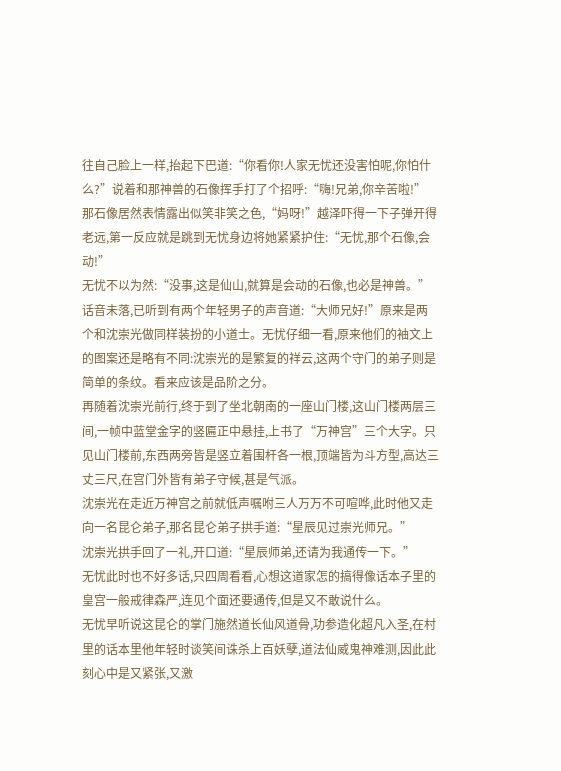往自己脸上一样,抬起下巴道:“你看你!人家无忧还没害怕呢,你怕什么?”说着和那神兽的石像挥手打了个招呼:“嗨!兄弟,你辛苦啦!”
那石像居然表情露出似笑非笑之色,“妈呀!”越泽吓得一下子弹开得老远,第一反应就是跳到无忧身边将她紧紧护住:“无忧,那个石像,会动!”
无忧不以为然:“没事,这是仙山,就算是会动的石像,也必是神兽。”
话音未落,已听到有两个年轻男子的声音道:“大师兄好!”原来是两个和沈崇光做同样装扮的小道士。无忧仔细一看,原来他们的袖文上的图案还是略有不同:沈崇光的是繁复的祥云,这两个守门的弟子则是简单的条纹。看来应该是品阶之分。
再随着沈崇光前行,终于到了坐北朝南的一座山门楼,这山门楼两层三间,一帧中蓝堂金字的竖匾正中悬挂,上书了“万神宫”三个大字。只见山门楼前,东西两旁皆是竖立着围杆各一根,顶端皆为斗方型,高达三丈三尺,在宫门外皆有弟子守候,甚是气派。
沈崇光在走近万神宫之前就低声嘱咐三人万万不可喧哗,此时他又走向一名昆仑弟子,那名昆仑弟子拱手道:“星辰见过崇光师兄。”
沈崇光拱手回了一礼,开口道:“星辰师弟,还请为我通传一下。”
无忧此时也不好多话,只四周看看,心想这道家怎的搞得像话本子里的皇宫一般戒律森严,连见个面还要通传,但是又不敢说什么。
无忧早听说这昆仑的掌门施然道长仙风道骨,功参造化超凡入圣,在村里的话本里他年轻时谈笑间诛杀上百妖孽,道法仙威鬼神难测,因此此刻心中是又紧张,又激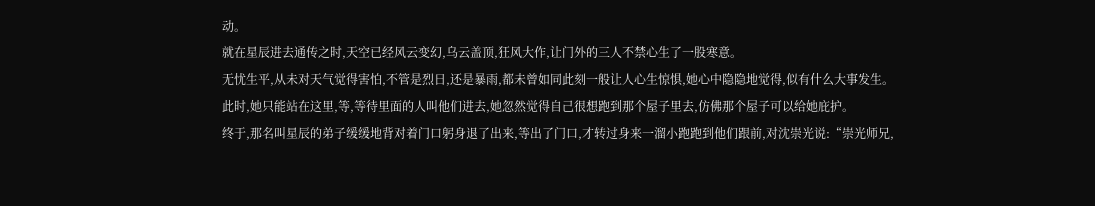动。
就在星辰进去通传之时,天空已经风云变幻,乌云盖顶,狂风大作,让门外的三人不禁心生了一股寒意。
无忧生平,从未对天气觉得害怕,不管是烈日,还是暴雨,都未曾如同此刻一般让人心生惊惧,她心中隐隐地觉得,似有什么大事发生。
此时,她只能站在这里,等,等待里面的人叫他们进去,她忽然觉得自己很想跑到那个屋子里去,仿佛那个屋子可以给她庇护。
终于,那名叫星辰的弟子缓缓地背对着门口躬身退了出来,等出了门口,才转过身来一溜小跑跑到他们跟前,对沈崇光说:“崇光师兄,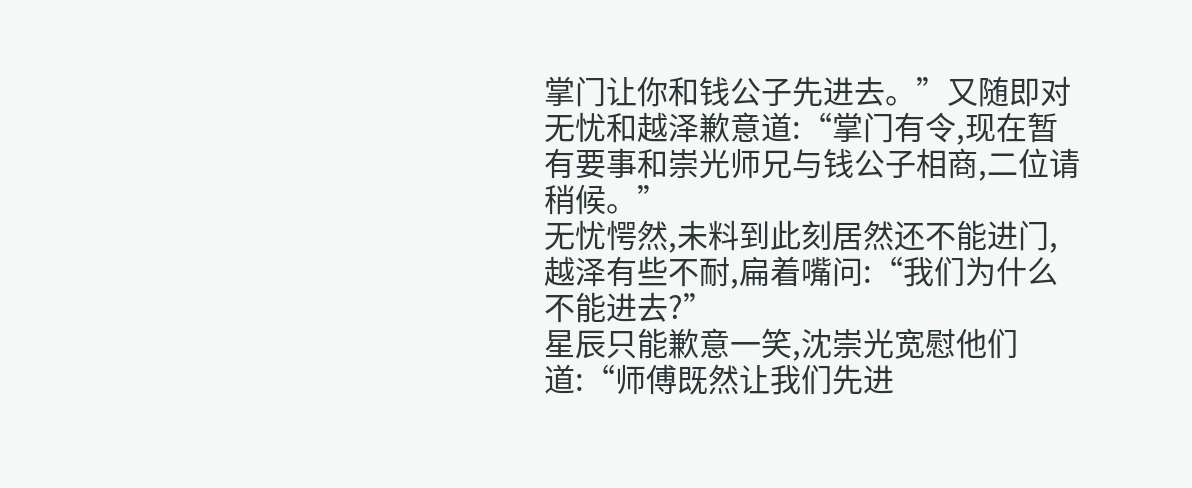掌门让你和钱公子先进去。”又随即对无忧和越泽歉意道:“掌门有令,现在暂有要事和崇光师兄与钱公子相商,二位请稍候。”
无忧愕然,未料到此刻居然还不能进门,越泽有些不耐,扁着嘴问:“我们为什么不能进去?”
星辰只能歉意一笑,沈崇光宽慰他们道:“师傅既然让我们先进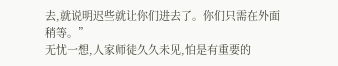去,就说明迟些就让你们进去了。你们只需在外面稍等。”
无忧一想,人家师徒久久未见,怕是有重要的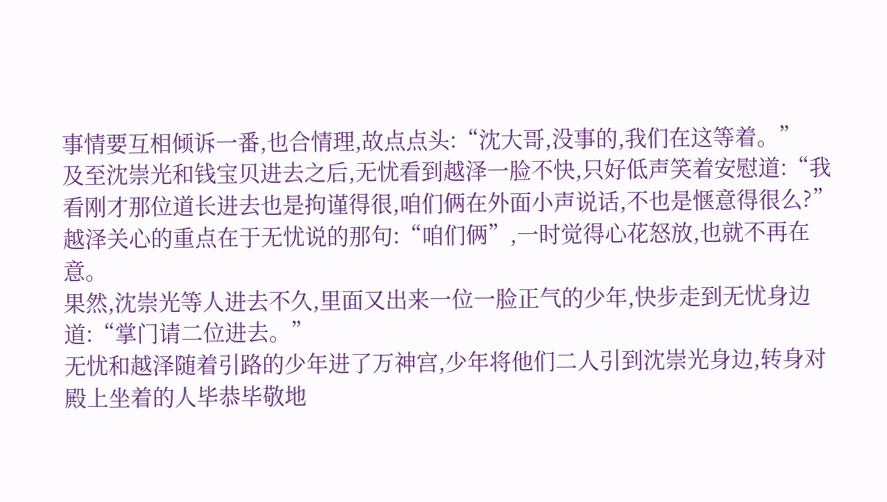事情要互相倾诉一番,也合情理,故点点头:“沈大哥,没事的,我们在这等着。”
及至沈崇光和钱宝贝进去之后,无忧看到越泽一脸不快,只好低声笑着安慰道:“我看刚才那位道长进去也是拘谨得很,咱们俩在外面小声说话,不也是惬意得很么?”
越泽关心的重点在于无忧说的那句:“咱们俩”,一时觉得心花怒放,也就不再在意。
果然,沈崇光等人进去不久,里面又出来一位一脸正气的少年,快步走到无忧身边道:“掌门请二位进去。”
无忧和越泽随着引路的少年进了万神宫,少年将他们二人引到沈崇光身边,转身对殿上坐着的人毕恭毕敬地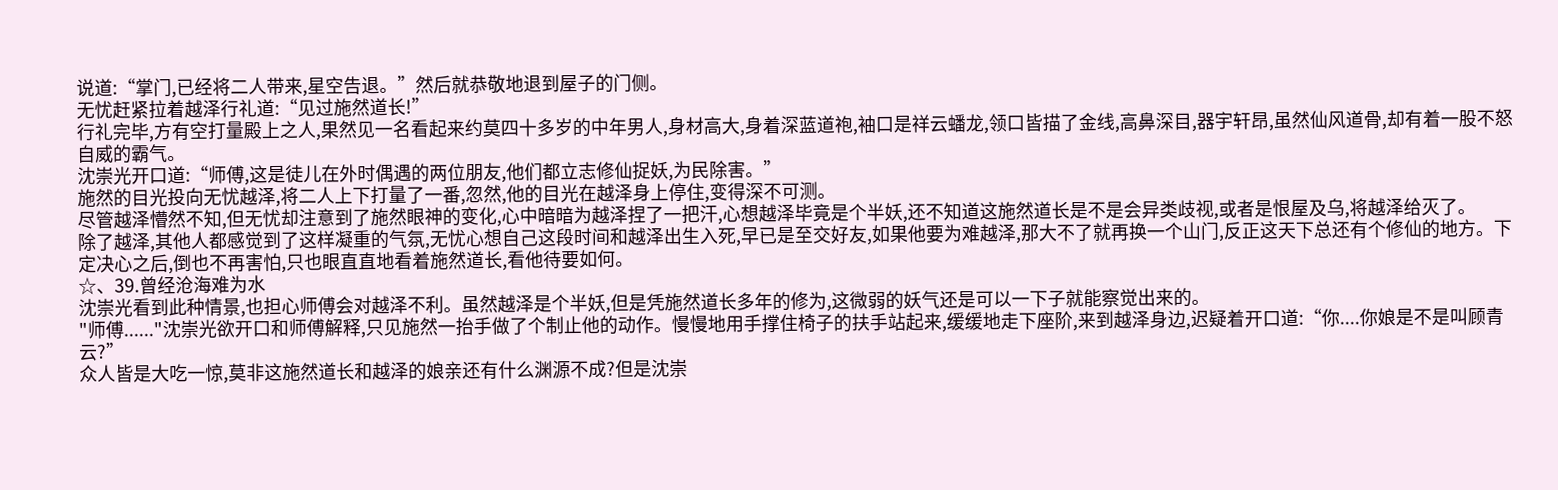说道:“掌门,已经将二人带来,星空告退。”然后就恭敬地退到屋子的门侧。
无忧赶紧拉着越泽行礼道:“见过施然道长!”
行礼完毕,方有空打量殿上之人,果然见一名看起来约莫四十多岁的中年男人,身材高大,身着深蓝道袍,袖口是祥云蟠龙,领口皆描了金线,高鼻深目,器宇轩昂,虽然仙风道骨,却有着一股不怒自威的霸气。
沈崇光开口道:“师傅,这是徒儿在外时偶遇的两位朋友,他们都立志修仙捉妖,为民除害。”
施然的目光投向无忧越泽,将二人上下打量了一番,忽然,他的目光在越泽身上停住,变得深不可测。
尽管越泽懵然不知,但无忧却注意到了施然眼神的变化,心中暗暗为越泽捏了一把汗,心想越泽毕竟是个半妖,还不知道这施然道长是不是会异类歧视,或者是恨屋及乌,将越泽给灭了。
除了越泽,其他人都感觉到了这样凝重的气氛,无忧心想自己这段时间和越泽出生入死,早已是至交好友,如果他要为难越泽,那大不了就再换一个山门,反正这天下总还有个修仙的地方。下定决心之后,倒也不再害怕,只也眼直直地看着施然道长,看他待要如何。
☆、39.曾经沧海难为水
沈崇光看到此种情景,也担心师傅会对越泽不利。虽然越泽是个半妖,但是凭施然道长多年的修为,这微弱的妖气还是可以一下子就能察觉出来的。
"师傅......"沈崇光欲开口和师傅解释,只见施然一抬手做了个制止他的动作。慢慢地用手撑住椅子的扶手站起来,缓缓地走下座阶,来到越泽身边,迟疑着开口道:“你....你娘是不是叫顾青云?”
众人皆是大吃一惊,莫非这施然道长和越泽的娘亲还有什么渊源不成?但是沈崇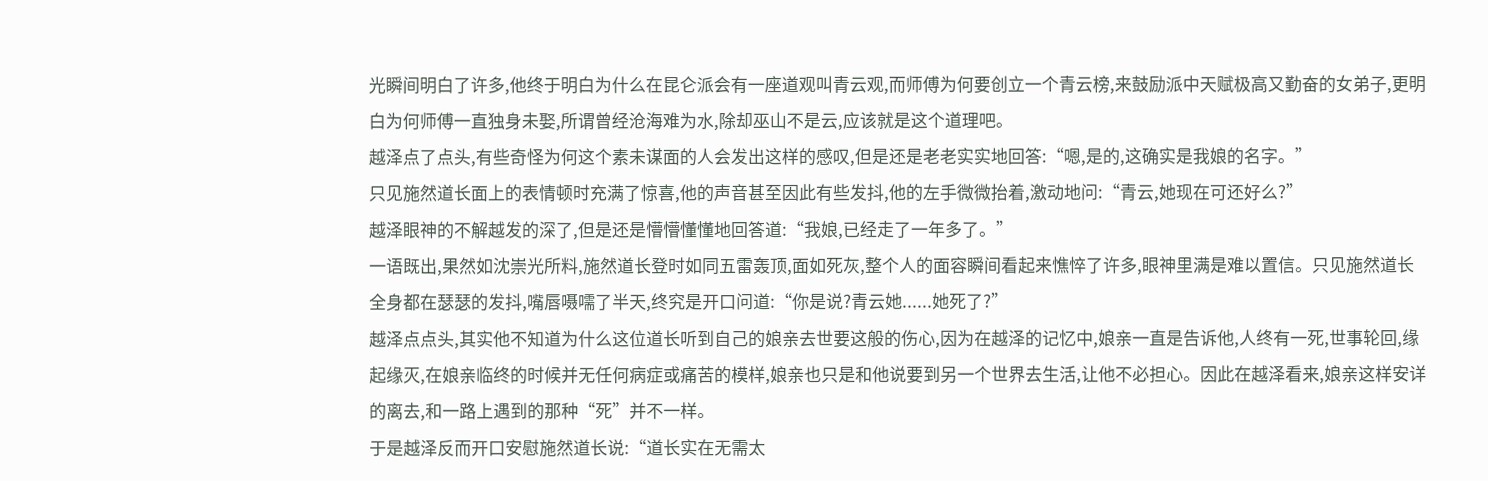光瞬间明白了许多,他终于明白为什么在昆仑派会有一座道观叫青云观,而师傅为何要创立一个青云榜,来鼓励派中天赋极高又勤奋的女弟子,更明白为何师傅一直独身未娶,所谓曾经沧海难为水,除却巫山不是云,应该就是这个道理吧。
越泽点了点头,有些奇怪为何这个素未谋面的人会发出这样的感叹,但是还是老老实实地回答:“嗯,是的,这确实是我娘的名字。”
只见施然道长面上的表情顿时充满了惊喜,他的声音甚至因此有些发抖,他的左手微微抬着,激动地问:“青云,她现在可还好么?”
越泽眼神的不解越发的深了,但是还是懵懵懂懂地回答道:“我娘,已经走了一年多了。”
一语既出,果然如沈崇光所料,施然道长登时如同五雷轰顶,面如死灰,整个人的面容瞬间看起来憔悴了许多,眼神里满是难以置信。只见施然道长全身都在瑟瑟的发抖,嘴唇嗫嚅了半天,终究是开口问道:“你是说?青云她......她死了?”
越泽点点头,其实他不知道为什么这位道长听到自己的娘亲去世要这般的伤心,因为在越泽的记忆中,娘亲一直是告诉他,人终有一死,世事轮回,缘起缘灭,在娘亲临终的时候并无任何病症或痛苦的模样,娘亲也只是和他说要到另一个世界去生活,让他不必担心。因此在越泽看来,娘亲这样安详的离去,和一路上遇到的那种“死”并不一样。
于是越泽反而开口安慰施然道长说:“道长实在无需太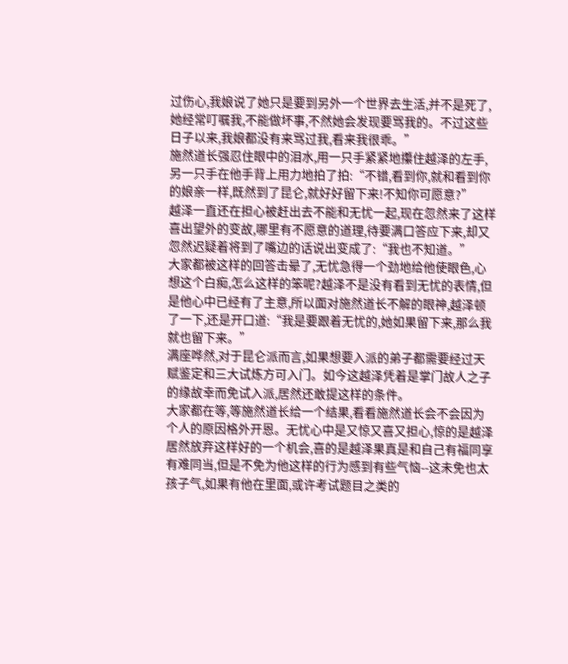过伤心,我娘说了她只是要到另外一个世界去生活,并不是死了,她经常叮嘱我,不能做坏事,不然她会发现要骂我的。不过这些日子以来,我娘都没有来骂过我,看来我很乖。”
施然道长强忍住眼中的泪水,用一只手紧紧地攥住越泽的左手,另一只手在他手背上用力地拍了拍:“不错,看到你,就和看到你的娘亲一样,既然到了昆仑,就好好留下来!不知你可愿意?”
越泽一直还在担心被赶出去不能和无忧一起,现在忽然来了这样喜出望外的变故,哪里有不愿意的道理,待要满口答应下来,却又忽然迟疑着将到了嘴边的话说出变成了:“我也不知道。”
大家都被这样的回答击晕了,无忧急得一个劲地给他使眼色,心想这个白痴,怎么这样的笨呢?越泽不是没有看到无忧的表情,但是他心中已经有了主意,所以面对施然道长不解的眼神,越泽顿了一下,还是开口道:“我是要跟着无忧的,她如果留下来,那么我就也留下来。”
满座哗然,对于昆仑派而言,如果想要入派的弟子都需要经过天赋鉴定和三大试炼方可入门。如今这越泽凭着是掌门故人之子的缘故幸而免试入派,居然还敢提这样的条件。
大家都在等,等施然道长给一个结果,看看施然道长会不会因为个人的原因格外开恩。无忧心中是又惊又喜又担心,惊的是越泽居然放弃这样好的一个机会,喜的是越泽果真是和自己有福同享有难同当,但是不免为他这样的行为感到有些气恼--这未免也太孩子气,如果有他在里面,或许考试题目之类的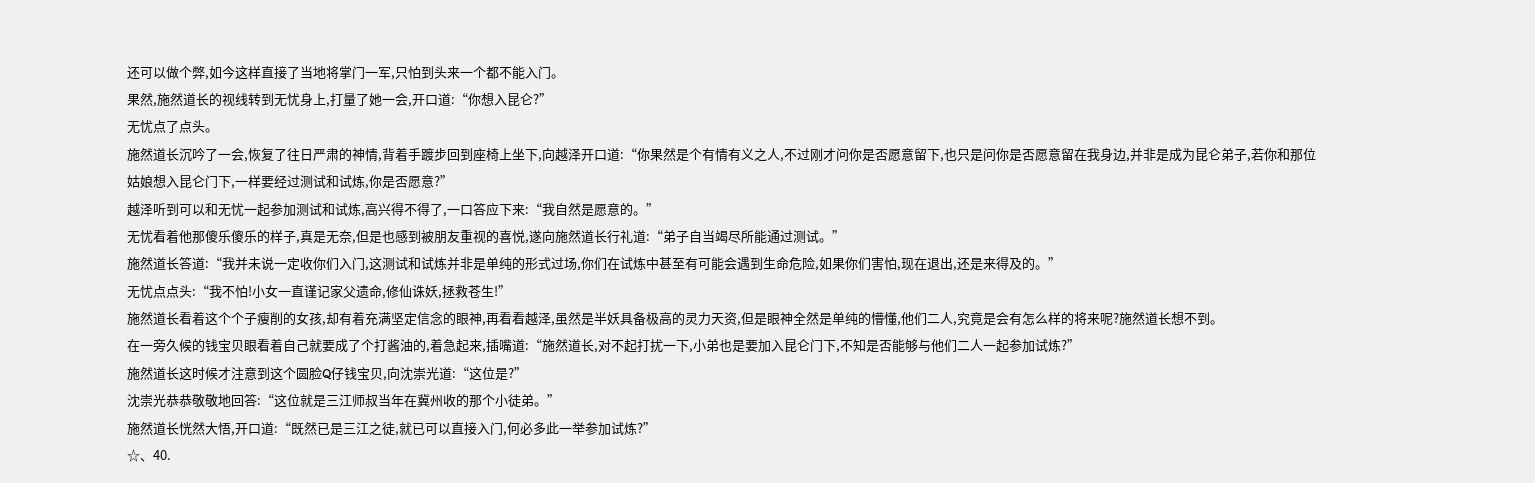还可以做个弊,如今这样直接了当地将掌门一军,只怕到头来一个都不能入门。
果然,施然道长的视线转到无忧身上,打量了她一会,开口道:“你想入昆仑?”
无忧点了点头。
施然道长沉吟了一会,恢复了往日严肃的神情,背着手踱步回到座椅上坐下,向越泽开口道:“你果然是个有情有义之人,不过刚才问你是否愿意留下,也只是问你是否愿意留在我身边,并非是成为昆仑弟子,若你和那位姑娘想入昆仑门下,一样要经过测试和试炼,你是否愿意?”
越泽听到可以和无忧一起参加测试和试炼,高兴得不得了,一口答应下来:“我自然是愿意的。”
无忧看着他那傻乐傻乐的样子,真是无奈,但是也感到被朋友重视的喜悦,遂向施然道长行礼道:“弟子自当竭尽所能通过测试。”
施然道长答道:“我并未说一定收你们入门,这测试和试炼并非是单纯的形式过场,你们在试炼中甚至有可能会遇到生命危险,如果你们害怕,现在退出,还是来得及的。”
无忧点点头:“我不怕!小女一直谨记家父遗命,修仙诛妖,拯救苍生!”
施然道长看着这个个子瘦削的女孩,却有着充满坚定信念的眼神,再看看越泽,虽然是半妖具备极高的灵力天资,但是眼神全然是单纯的懵懂,他们二人,究竟是会有怎么样的将来呢?施然道长想不到。
在一旁久候的钱宝贝眼看着自己就要成了个打酱油的,着急起来,插嘴道:“施然道长,对不起打扰一下,小弟也是要加入昆仑门下,不知是否能够与他们二人一起参加试炼?”
施然道长这时候才注意到这个圆脸Q仔钱宝贝,向沈崇光道:“这位是?”
沈崇光恭恭敬敬地回答:“这位就是三江师叔当年在冀州收的那个小徒弟。”
施然道长恍然大悟,开口道:“既然已是三江之徒,就已可以直接入门,何必多此一举参加试炼?”
☆、40.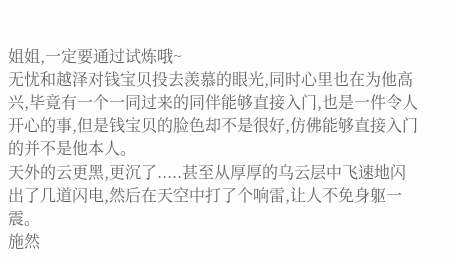姐姐,一定要通过试炼哦~
无忧和越泽对钱宝贝投去羡慕的眼光,同时心里也在为他高兴,毕竟有一个一同过来的同伴能够直接入门,也是一件令人开心的事,但是钱宝贝的脸色却不是很好,仿佛能够直接入门的并不是他本人。
天外的云更黑,更沉了.....甚至从厚厚的乌云层中飞速地闪出了几道闪电,然后在天空中打了个响雷,让人不免身躯一震。
施然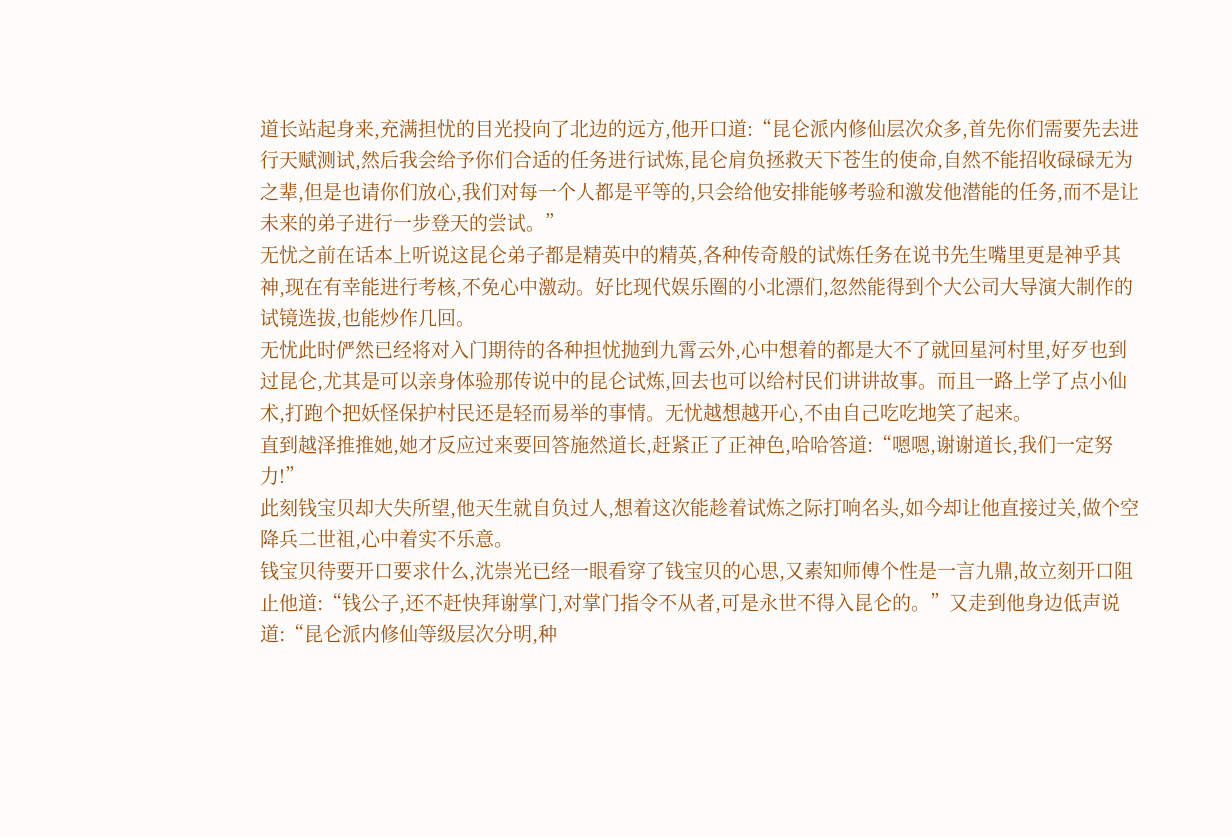道长站起身来,充满担忧的目光投向了北边的远方,他开口道:“昆仑派内修仙层次众多,首先你们需要先去进行天赋测试,然后我会给予你们合适的任务进行试炼,昆仑肩负拯救天下苍生的使命,自然不能招收碌碌无为之辈,但是也请你们放心,我们对每一个人都是平等的,只会给他安排能够考验和激发他潜能的任务,而不是让未来的弟子进行一步登天的尝试。”
无忧之前在话本上听说这昆仑弟子都是精英中的精英,各种传奇般的试炼任务在说书先生嘴里更是神乎其神,现在有幸能进行考核,不免心中激动。好比现代娱乐圈的小北漂们,忽然能得到个大公司大导演大制作的试镜选拔,也能炒作几回。
无忧此时俨然已经将对入门期待的各种担忧抛到九霄云外,心中想着的都是大不了就回星河村里,好歹也到过昆仑,尤其是可以亲身体验那传说中的昆仑试炼,回去也可以给村民们讲讲故事。而且一路上学了点小仙术,打跑个把妖怪保护村民还是轻而易举的事情。无忧越想越开心,不由自己吃吃地笑了起来。
直到越泽推推她,她才反应过来要回答施然道长,赶紧正了正神色,哈哈答道:“嗯嗯,谢谢道长,我们一定努力!”
此刻钱宝贝却大失所望,他天生就自负过人,想着这次能趁着试炼之际打响名头,如今却让他直接过关,做个空降兵二世祖,心中着实不乐意。
钱宝贝待要开口要求什么,沈崇光已经一眼看穿了钱宝贝的心思,又素知师傅个性是一言九鼎,故立刻开口阻止他道:“钱公子,还不赶快拜谢掌门,对掌门指令不从者,可是永世不得入昆仑的。”又走到他身边低声说道:“昆仑派内修仙等级层次分明,种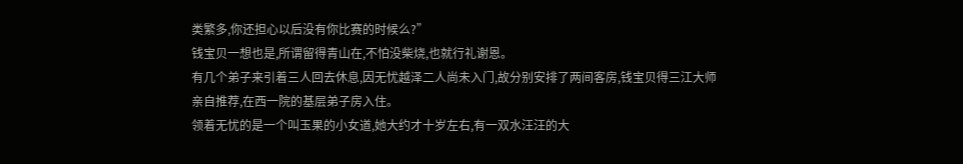类繁多,你还担心以后没有你比赛的时候么?”
钱宝贝一想也是,所谓留得青山在,不怕没柴烧,也就行礼谢恩。
有几个弟子来引着三人回去休息,因无忧越泽二人尚未入门,故分别安排了两间客房,钱宝贝得三江大师亲自推荐,在西一院的基层弟子房入住。
领着无忧的是一个叫玉果的小女道,她大约才十岁左右,有一双水汪汪的大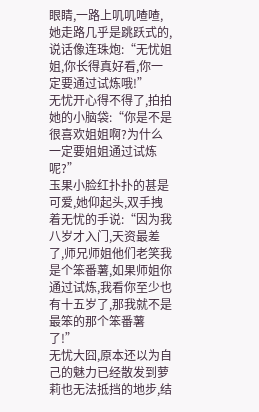眼睛,一路上叽叽喳喳,她走路几乎是跳跃式的,说话像连珠炮:“无忧姐姐,你长得真好看,你一定要通过试炼哦!”
无忧开心得不得了,拍拍她的小脑袋:“你是不是很喜欢姐姐啊?为什么一定要姐姐通过试炼呢?”
玉果小脸红扑扑的甚是可爱,她仰起头,双手拽着无忧的手说:“因为我八岁才入门,天资最差了,师兄师姐他们老笑我是个笨番薯,如果师姐你通过试炼,我看你至少也有十五岁了,那我就不是最笨的那个笨番薯了!”
无忧大囧,原本还以为自己的魅力已经散发到萝莉也无法抵挡的地步,结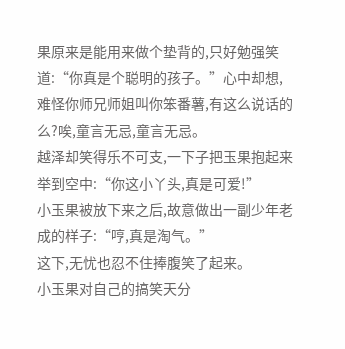果原来是能用来做个垫背的,只好勉强笑道:“你真是个聪明的孩子。”心中却想,难怪你师兄师姐叫你笨番薯,有这么说话的么?唉,童言无忌,童言无忌。
越泽却笑得乐不可支,一下子把玉果抱起来举到空中:“你这小丫头,真是可爱!”
小玉果被放下来之后,故意做出一副少年老成的样子:“哼,真是淘气。”
这下,无忧也忍不住捧腹笑了起来。
小玉果对自己的搞笑天分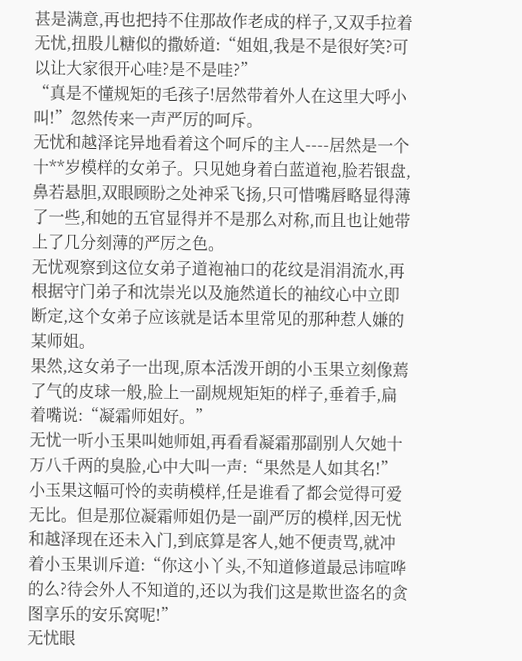甚是满意,再也把持不住那故作老成的样子,又双手拉着无忧,扭股儿糖似的撒娇道:“姐姐,我是不是很好笑?可以让大家很开心哇?是不是哇?”
“真是不懂规矩的毛孩子!居然带着外人在这里大呼小叫!”忽然传来一声严厉的呵斥。
无忧和越泽诧异地看着这个呵斥的主人----居然是一个十**岁模样的女弟子。只见她身着白蓝道袍,脸若银盘,鼻若悬胆,双眼顾盼之处神采飞扬,只可惜嘴唇略显得薄了一些,和她的五官显得并不是那么对称,而且也让她带上了几分刻薄的严厉之色。
无忧观察到这位女弟子道袍袖口的花纹是涓涓流水,再根据守门弟子和沈崇光以及施然道长的袖纹心中立即断定,这个女弟子应该就是话本里常见的那种惹人嫌的某师姐。
果然,这女弟子一出现,原本活泼开朗的小玉果立刻像蔫了气的皮球一般,脸上一副规规矩矩的样子,垂着手,扁着嘴说:“凝霜师姐好。”
无忧一听小玉果叫她师姐,再看看凝霜那副别人欠她十万八千两的臭脸,心中大叫一声:“果然是人如其名!”
小玉果这幅可怜的卖萌模样,任是谁看了都会觉得可爱无比。但是那位凝霜师姐仍是一副严厉的模样,因无忧和越泽现在还未入门,到底算是客人,她不便责骂,就冲着小玉果训斥道:“你这小丫头,不知道修道最忌讳喧哗的么?待会外人不知道的,还以为我们这是欺世盗名的贪图享乐的安乐窝呢!”
无忧眼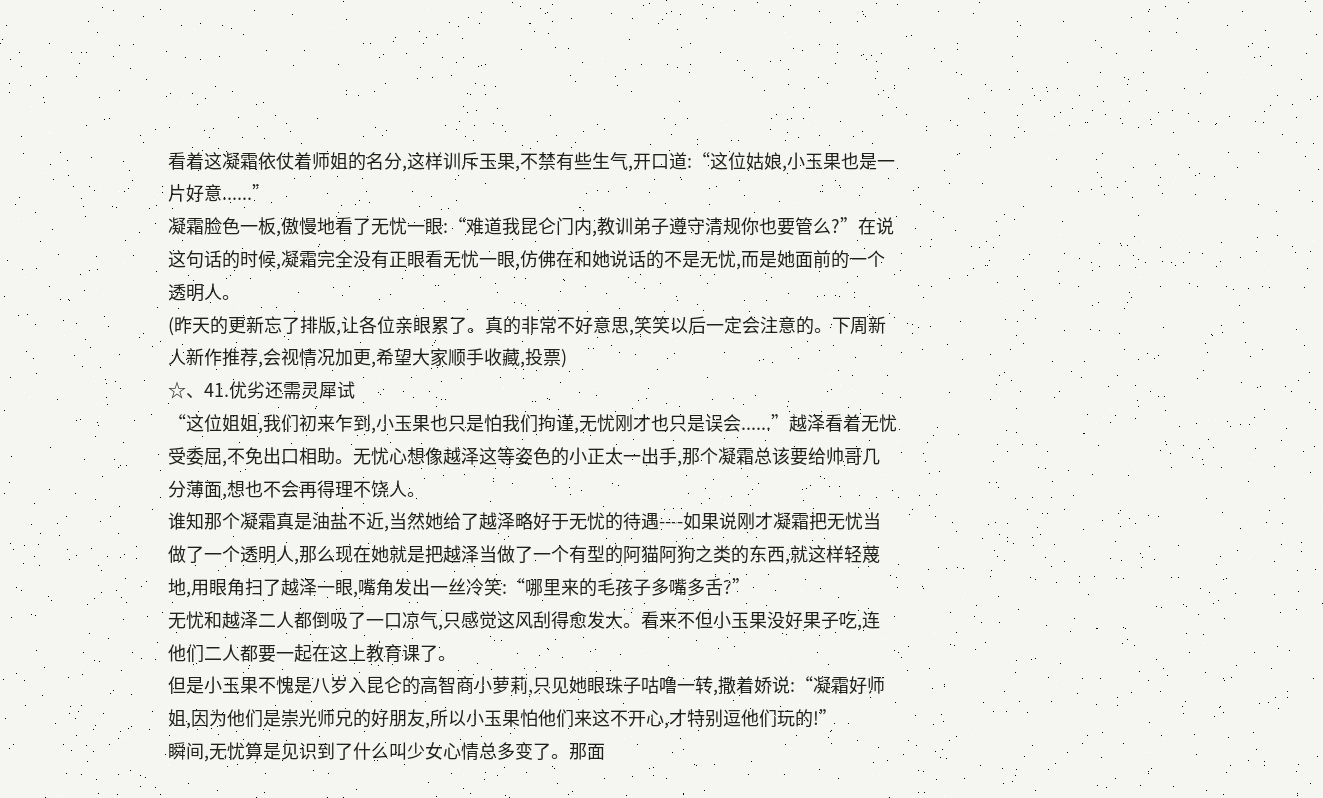看着这凝霜依仗着师姐的名分,这样训斥玉果,不禁有些生气,开口道:“这位姑娘,小玉果也是一片好意......”
凝霜脸色一板,傲慢地看了无忧一眼:“难道我昆仑门内,教训弟子遵守清规你也要管么?”在说这句话的时候,凝霜完全没有正眼看无忧一眼,仿佛在和她说话的不是无忧,而是她面前的一个透明人。
(昨天的更新忘了排版,让各位亲眼累了。真的非常不好意思,笑笑以后一定会注意的。下周新人新作推荐,会视情况加更,希望大家顺手收藏,投票)
☆、41.优劣还需灵犀试
“这位姐姐,我们初来乍到,小玉果也只是怕我们拘谨,无忧刚才也只是误会......”越泽看着无忧受委屈,不免出口相助。无忧心想像越泽这等姿色的小正太一出手,那个凝霜总该要给帅哥几分薄面,想也不会再得理不饶人。
谁知那个凝霜真是油盐不近,当然她给了越泽略好于无忧的待遇----如果说刚才凝霜把无忧当做了一个透明人,那么现在她就是把越泽当做了一个有型的阿猫阿狗之类的东西,就这样轻蔑地,用眼角扫了越泽一眼,嘴角发出一丝冷笑:“哪里来的毛孩子多嘴多舌?”
无忧和越泽二人都倒吸了一口凉气,只感觉这风刮得愈发大。看来不但小玉果没好果子吃,连他们二人都要一起在这上教育课了。
但是小玉果不愧是八岁入昆仑的高智商小萝莉,只见她眼珠子咕噜一转,撒着娇说:“凝霜好师姐,因为他们是崇光师兄的好朋友,所以小玉果怕他们来这不开心,才特别逗他们玩的!”
瞬间,无忧算是见识到了什么叫少女心情总多变了。那面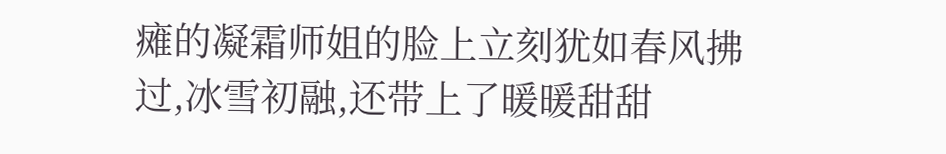瘫的凝霜师姐的脸上立刻犹如春风拂过,冰雪初融,还带上了暖暖甜甜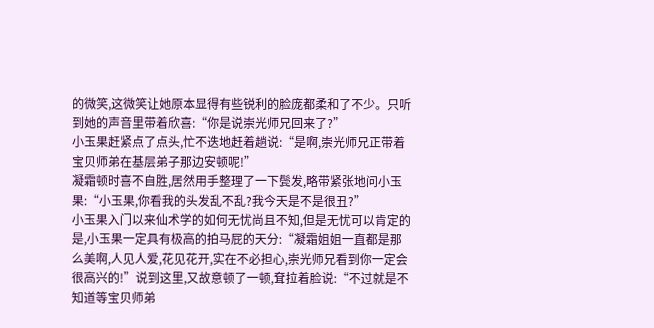的微笑,这微笑让她原本显得有些锐利的脸庞都柔和了不少。只听到她的声音里带着欣喜:“你是说崇光师兄回来了?”
小玉果赶紧点了点头,忙不迭地赶着趟说:“是啊,崇光师兄正带着宝贝师弟在基层弟子那边安顿呢!”
凝霜顿时喜不自胜,居然用手整理了一下鬓发,略带紧张地问小玉果:“小玉果,你看我的头发乱不乱?我今天是不是很丑?”
小玉果入门以来仙术学的如何无忧尚且不知,但是无忧可以肯定的是,小玉果一定具有极高的拍马屁的天分:“凝霜姐姐一直都是那么美啊,人见人爱,花见花开,实在不必担心,崇光师兄看到你一定会很高兴的!”说到这里,又故意顿了一顿,耷拉着脸说:“不过就是不知道等宝贝师弟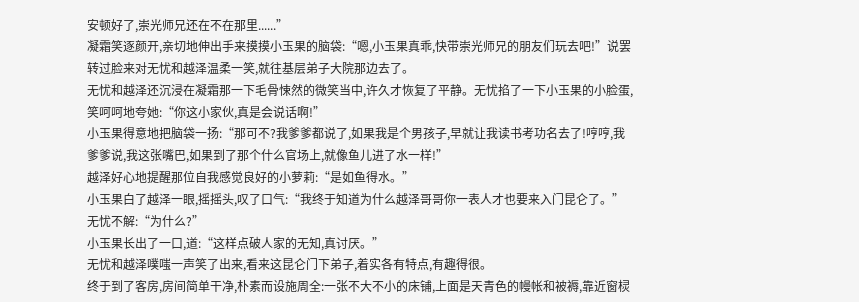安顿好了,崇光师兄还在不在那里......”
凝霜笑逐颜开,亲切地伸出手来摸摸小玉果的脑袋:“嗯,小玉果真乖,快带崇光师兄的朋友们玩去吧!”说罢转过脸来对无忧和越泽温柔一笑,就往基层弟子大院那边去了。
无忧和越泽还沉浸在凝霜那一下毛骨悚然的微笑当中,许久才恢复了平静。无忧掐了一下小玉果的小脸蛋,笑呵呵地夸她:“你这小家伙,真是会说话啊!”
小玉果得意地把脑袋一扬:“那可不?我爹爹都说了,如果我是个男孩子,早就让我读书考功名去了!哼哼,我爹爹说,我这张嘴巴,如果到了那个什么官场上,就像鱼儿进了水一样!”
越泽好心地提醒那位自我感觉良好的小萝莉:“是如鱼得水。”
小玉果白了越泽一眼,摇摇头,叹了口气:“我终于知道为什么越泽哥哥你一表人才也要来入门昆仑了。”
无忧不解:“为什么?”
小玉果长出了一口,道:“这样点破人家的无知,真讨厌。”
无忧和越泽噗嗤一声笑了出来,看来这昆仑门下弟子,着实各有特点,有趣得很。
终于到了客房,房间简单干净,朴素而设施周全:一张不大不小的床铺,上面是天青色的幔帐和被褥,靠近窗棂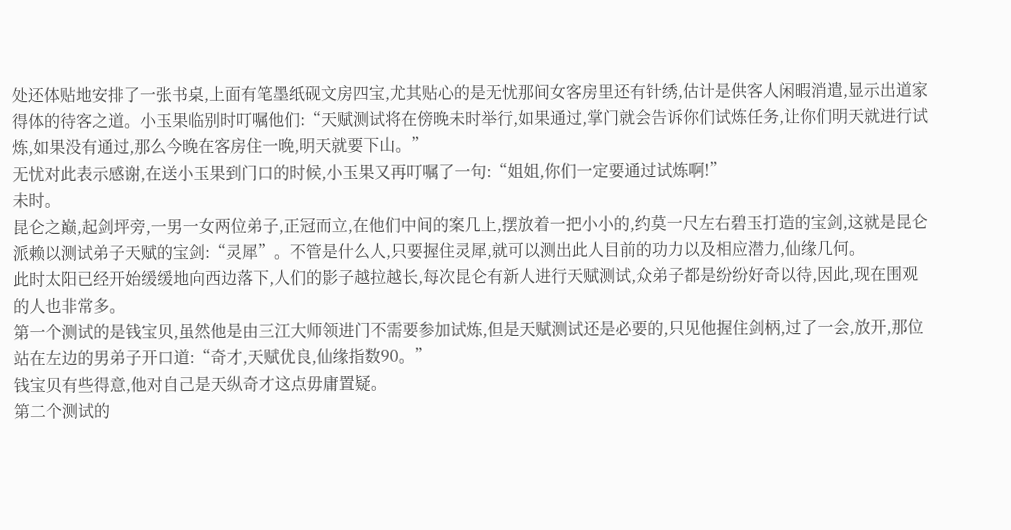处还体贴地安排了一张书桌,上面有笔墨纸砚文房四宝,尤其贴心的是无忧那间女客房里还有针绣,估计是供客人闲暇消遣,显示出道家得体的待客之道。小玉果临别时叮嘱他们:“天赋测试将在傍晚未时举行,如果通过,掌门就会告诉你们试炼任务,让你们明天就进行试炼,如果没有通过,那么今晚在客房住一晚,明天就要下山。”
无忧对此表示感谢,在送小玉果到门口的时候,小玉果又再叮嘱了一句:“姐姐,你们一定要通过试炼啊!”
未时。
昆仑之巅,起剑坪旁,一男一女两位弟子,正冠而立,在他们中间的案几上,摆放着一把小小的,约莫一尺左右碧玉打造的宝剑,这就是昆仑派赖以测试弟子天赋的宝剑:“灵犀”。不管是什么人,只要握住灵犀,就可以测出此人目前的功力以及相应潜力,仙缘几何。
此时太阳已经开始缓缓地向西边落下,人们的影子越拉越长,每次昆仑有新人进行天赋测试,众弟子都是纷纷好奇以待,因此,现在围观的人也非常多。
第一个测试的是钱宝贝,虽然他是由三江大师领进门不需要参加试炼,但是天赋测试还是必要的,只见他握住剑柄,过了一会,放开,那位站在左边的男弟子开口道:“奇才,天赋优良,仙缘指数90。”
钱宝贝有些得意,他对自己是天纵奇才这点毋庸置疑。
第二个测试的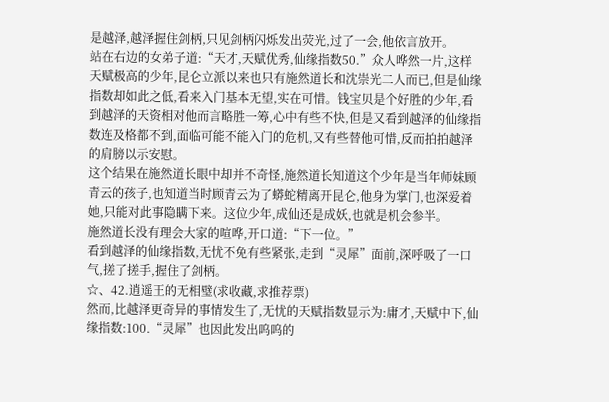是越泽,越泽握住剑柄,只见剑柄闪烁发出荧光,过了一会,他依言放开。
站在右边的女弟子道:“天才,天赋优秀,仙缘指数50.”众人哗然一片,这样天赋极高的少年,昆仑立派以来也只有施然道长和沈崇光二人而已,但是仙缘指数却如此之低,看来入门基本无望,实在可惜。钱宝贝是个好胜的少年,看到越泽的天资相对他而言略胜一筹,心中有些不快,但是又看到越泽的仙缘指数连及格都不到,面临可能不能入门的危机,又有些替他可惜,反而拍拍越泽的肩膀以示安慰。
这个结果在施然道长眼中却并不奇怪,施然道长知道这个少年是当年师妹顾青云的孩子,也知道当时顾青云为了蟒蛇精离开昆仑,他身为掌门,也深爱着她,只能对此事隐瞒下来。这位少年,成仙还是成妖,也就是机会参半。
施然道长没有理会大家的喧哗,开口道:“下一位。”
看到越泽的仙缘指数,无忧不免有些紧张,走到“灵犀”面前,深呼吸了一口气,搓了搓手,握住了剑柄。
☆、42.逍遥王的无相璧(求收藏,求推荐票)
然而,比越泽更奇异的事情发生了,无忧的天赋指数显示为:庸才,天赋中下,仙缘指数:100.“灵犀”也因此发出呜呜的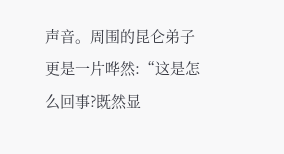声音。周围的昆仑弟子更是一片哗然:“这是怎么回事?既然显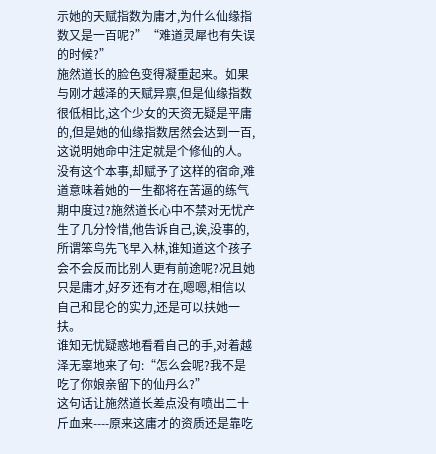示她的天赋指数为庸才,为什么仙缘指数又是一百呢?”“难道灵犀也有失误的时候?”
施然道长的脸色变得凝重起来。如果与刚才越泽的天赋异禀,但是仙缘指数很低相比,这个少女的天资无疑是平庸的,但是她的仙缘指数居然会达到一百,这说明她命中注定就是个修仙的人。
没有这个本事,却赋予了这样的宿命,难道意味着她的一生都将在苦逼的练气期中度过?施然道长心中不禁对无忧产生了几分怜惜,他告诉自己,诶,没事的,所谓笨鸟先飞早入林,谁知道这个孩子会不会反而比别人更有前途呢?况且她只是庸才,好歹还有才在,嗯嗯,相信以自己和昆仑的实力,还是可以扶她一扶。
谁知无忧疑惑地看看自己的手,对着越泽无辜地来了句:“怎么会呢?我不是吃了你娘亲留下的仙丹么?”
这句话让施然道长差点没有喷出二十斤血来----原来这庸才的资质还是靠吃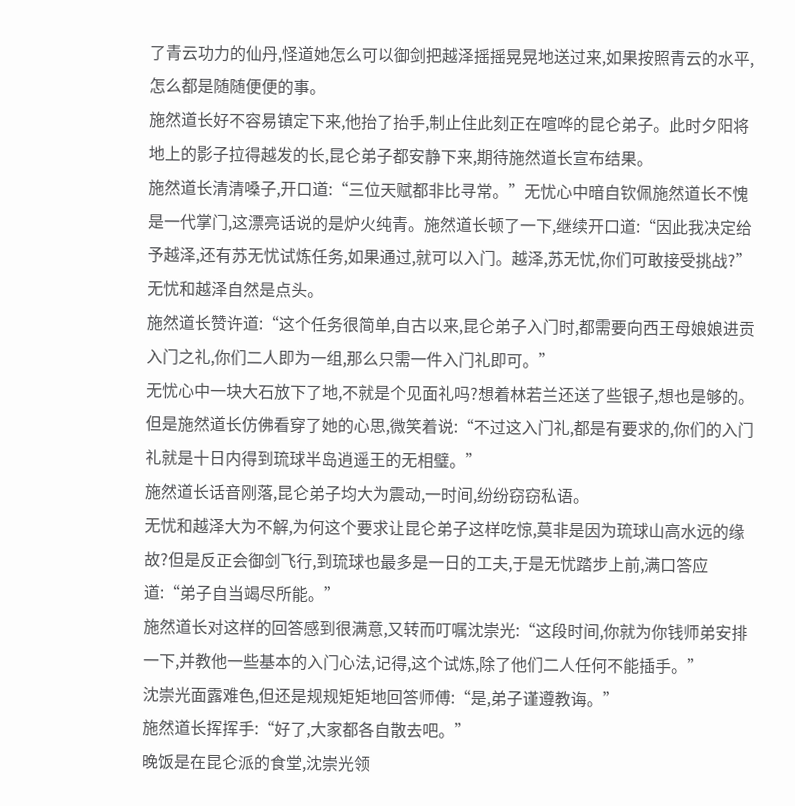了青云功力的仙丹,怪道她怎么可以御剑把越泽摇摇晃晃地送过来,如果按照青云的水平,怎么都是随随便便的事。
施然道长好不容易镇定下来,他抬了抬手,制止住此刻正在喧哗的昆仑弟子。此时夕阳将地上的影子拉得越发的长,昆仑弟子都安静下来,期待施然道长宣布结果。
施然道长清清嗓子,开口道:“三位天赋都非比寻常。”无忧心中暗自钦佩施然道长不愧是一代掌门,这漂亮话说的是炉火纯青。施然道长顿了一下,继续开口道:“因此我决定给予越泽,还有苏无忧试炼任务,如果通过,就可以入门。越泽,苏无忧,你们可敢接受挑战?”
无忧和越泽自然是点头。
施然道长赞许道:“这个任务很简单,自古以来,昆仑弟子入门时,都需要向西王母娘娘进贡入门之礼,你们二人即为一组,那么只需一件入门礼即可。”
无忧心中一块大石放下了地,不就是个见面礼吗?想着林若兰还送了些银子,想也是够的。
但是施然道长仿佛看穿了她的心思,微笑着说:“不过这入门礼,都是有要求的,你们的入门礼就是十日内得到琉球半岛逍遥王的无相璧。”
施然道长话音刚落,昆仑弟子均大为震动,一时间,纷纷窃窃私语。
无忧和越泽大为不解,为何这个要求让昆仑弟子这样吃惊,莫非是因为琉球山高水远的缘故?但是反正会御剑飞行,到琉球也最多是一日的工夫,于是无忧踏步上前,满口答应道:“弟子自当竭尽所能。”
施然道长对这样的回答感到很满意,又转而叮嘱沈崇光:“这段时间,你就为你钱师弟安排一下,并教他一些基本的入门心法,记得,这个试炼,除了他们二人任何不能插手。”
沈崇光面露难色,但还是规规矩矩地回答师傅:“是,弟子谨遵教诲。”
施然道长挥挥手:“好了,大家都各自散去吧。”
晚饭是在昆仑派的食堂,沈崇光领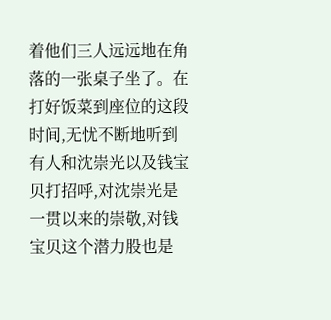着他们三人远远地在角落的一张桌子坐了。在打好饭菜到座位的这段时间,无忧不断地听到有人和沈崇光以及钱宝贝打招呼,对沈崇光是一贯以来的崇敬,对钱宝贝这个潜力股也是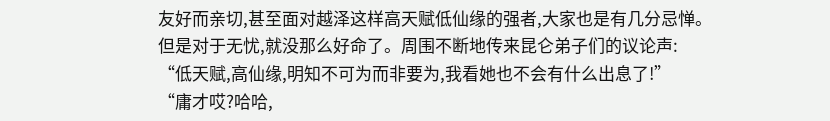友好而亲切,甚至面对越泽这样高天赋低仙缘的强者,大家也是有几分忌惮。
但是对于无忧,就没那么好命了。周围不断地传来昆仑弟子们的议论声:
“低天赋,高仙缘,明知不可为而非要为,我看她也不会有什么出息了!”
“庸才哎?哈哈,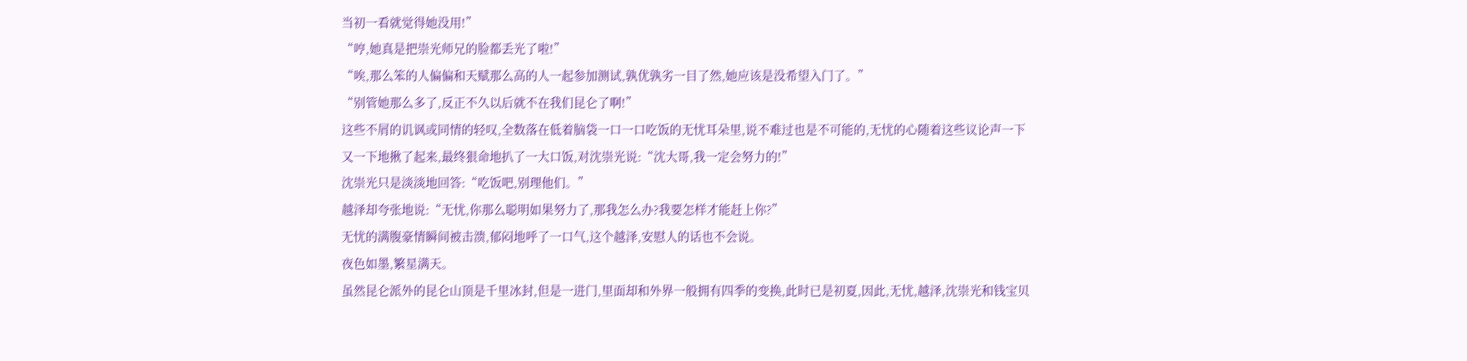当初一看就觉得她没用!”
“哼,她真是把崇光师兄的脸都丢光了啦!”
“唉,那么笨的人偏偏和天赋那么高的人一起参加测试,孰优孰劣一目了然,她应该是没希望入门了。”
“别管她那么多了,反正不久以后就不在我们昆仑了啊!”
这些不屑的讥讽或同情的轻叹,全数落在低着脑袋一口一口吃饭的无忧耳朵里,说不难过也是不可能的,无忧的心随着这些议论声一下又一下地揪了起来,最终狠命地扒了一大口饭,对沈崇光说:“沈大哥,我一定会努力的!”
沈崇光只是淡淡地回答:“吃饭吧,别理他们。”
越泽却夸张地说:“无忧,你那么聪明如果努力了,那我怎么办?我要怎样才能赶上你?”
无忧的满腹豪情瞬间被击溃,郁闷地呼了一口气,这个越泽,安慰人的话也不会说。
夜色如墨,繁星满天。
虽然昆仑派外的昆仑山顶是千里冰封,但是一进门,里面却和外界一般拥有四季的变换,此时已是初夏,因此,无忧,越泽,沈崇光和钱宝贝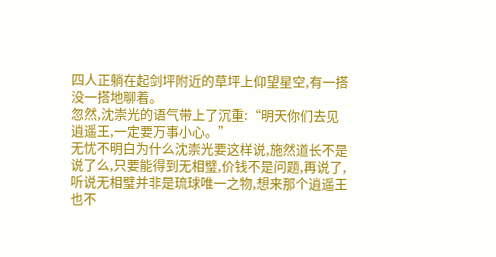四人正躺在起剑坪附近的草坪上仰望星空,有一搭没一搭地聊着。
忽然,沈崇光的语气带上了沉重:“明天你们去见逍遥王,一定要万事小心。”
无忧不明白为什么沈崇光要这样说,施然道长不是说了么,只要能得到无相璧,价钱不是问题,再说了,听说无相璧并非是琉球唯一之物,想来那个逍遥王也不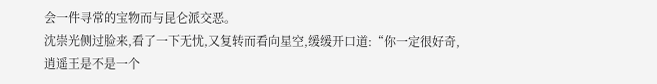会一件寻常的宝物而与昆仑派交恶。
沈崇光侧过脸来,看了一下无忧,又复转而看向星空,缓缓开口道:“你一定很好奇,逍遥王是不是一个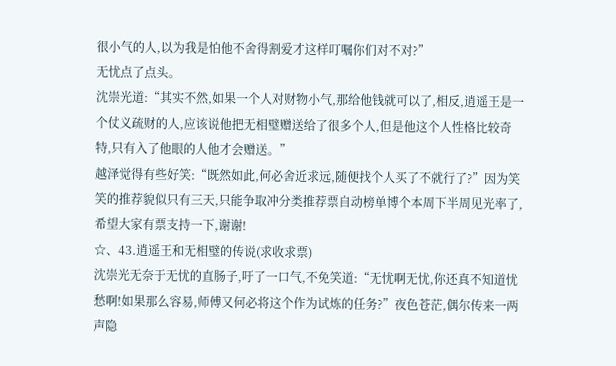很小气的人,以为我是怕他不舍得割爱才这样叮嘱你们对不对?”
无忧点了点头。
沈崇光道:“其实不然,如果一个人对财物小气,那给他钱就可以了,相反,逍遥王是一个仗义疏财的人,应该说他把无相璧赠送给了很多个人,但是他这个人性格比较奇特,只有入了他眼的人他才会赠送。”
越泽觉得有些好笑:“既然如此,何必舍近求远,随便找个人买了不就行了?”因为笑笑的推荐貌似只有三天,只能争取冲分类推荐票自动榜单博个本周下半周见光率了,希望大家有票支持一下,谢谢!
☆、43.逍遥王和无相璧的传说(求收求票)
沈崇光无奈于无忧的直肠子,吁了一口气,不免笑道:“无忧啊无忧,你还真不知道忧愁啊!如果那么容易,师傅又何必将这个作为试炼的任务?”夜色苍茫,偶尔传来一两声隐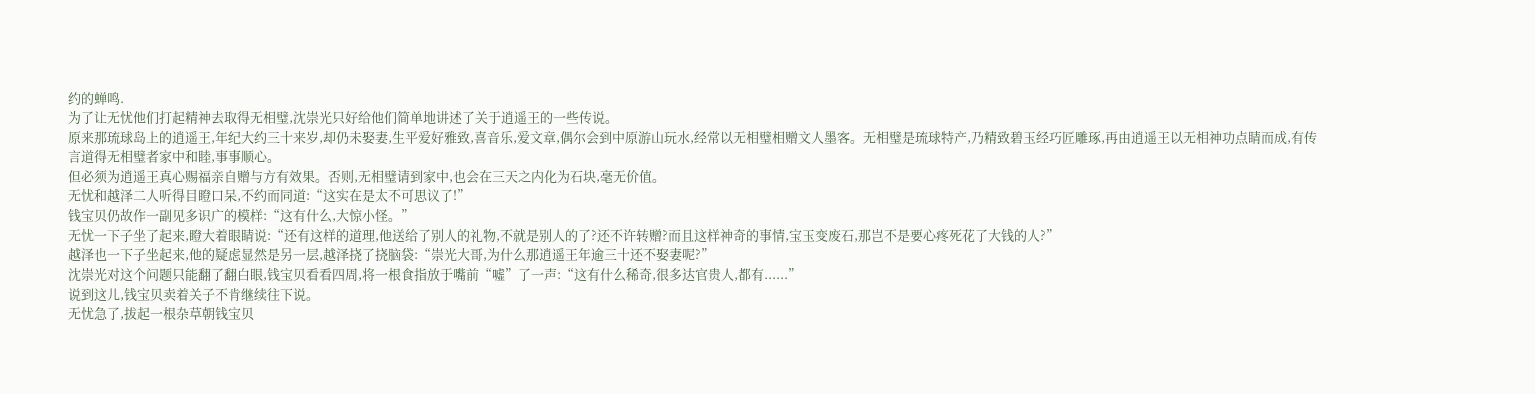约的蝉鸣.
为了让无忧他们打起精神去取得无相璧,沈崇光只好给他们简单地讲述了关于逍遥王的一些传说。
原来那琉球岛上的逍遥王,年纪大约三十来岁,却仍未娶妻,生平爱好雅致,喜音乐,爱文章,偶尔会到中原游山玩水,经常以无相璧相赠文人墨客。无相璧是琉球特产,乃精致碧玉经巧匠雕琢,再由逍遥王以无相神功点睛而成,有传言道得无相璧者家中和睦,事事顺心。
但必须为逍遥王真心赐福亲自赠与方有效果。否则,无相璧请到家中,也会在三天之内化为石块,毫无价值。
无忧和越泽二人听得目瞪口呆,不约而同道:“这实在是太不可思议了!”
钱宝贝仍故作一副见多识广的模样:“这有什么,大惊小怪。”
无忧一下子坐了起来,瞪大着眼睛说:“还有这样的道理,他送给了别人的礼物,不就是别人的了?还不许转赠?而且这样神奇的事情,宝玉变废石,那岂不是要心疼死花了大钱的人?”
越泽也一下子坐起来,他的疑虑显然是另一层,越泽挠了挠脑袋:“崇光大哥,为什么那逍遥王年逾三十还不娶妻呢?”
沈崇光对这个问题只能翻了翻白眼,钱宝贝看看四周,将一根食指放于嘴前“嘘”了一声:“这有什么稀奇,很多达官贵人,都有......”
说到这儿,钱宝贝卖着关子不肯继续往下说。
无忧急了,拔起一根杂草朝钱宝贝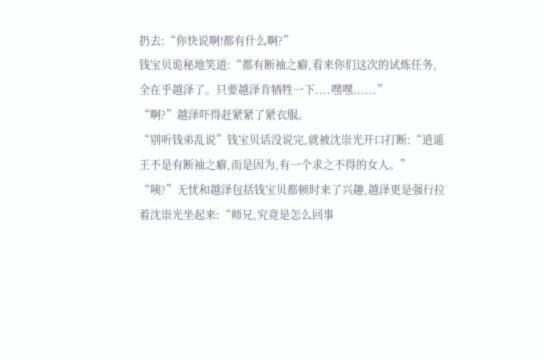扔去:“你快说啊!都有什么啊?”
钱宝贝诡秘地笑道:“都有断袖之癖,看来你们这次的试炼任务,全在乎越泽了。只要越泽肯牺牲一下....嘿嘿......”
“啊?”越泽吓得赶紧紧了紧衣服。
“别听钱弟乱说”钱宝贝话没说完,就被沈崇光开口打断:“逍遥王不是有断袖之癖,而是因为,有一个求之不得的女人。”
“咦?”无忧和越泽包括钱宝贝都顿时来了兴趣,越泽更是强行拉着沈崇光坐起来:“师兄,究竟是怎么回事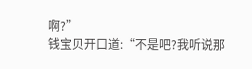啊?”
钱宝贝开口道:“不是吧?我听说那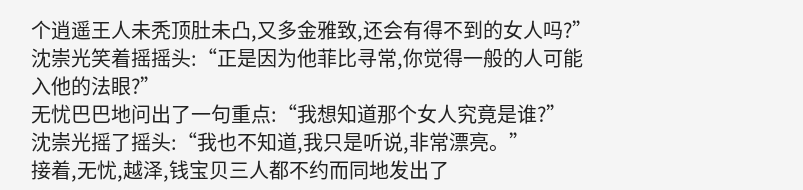个逍遥王人未秃顶肚未凸,又多金雅致,还会有得不到的女人吗?”
沈崇光笑着摇摇头:“正是因为他菲比寻常,你觉得一般的人可能入他的法眼?”
无忧巴巴地问出了一句重点:“我想知道那个女人究竟是谁?”
沈崇光摇了摇头:“我也不知道,我只是听说,非常漂亮。”
接着,无忧,越泽,钱宝贝三人都不约而同地发出了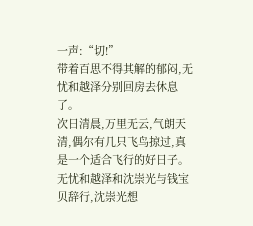一声:“切!”
带着百思不得其解的郁闷,无忧和越泽分别回房去休息了。
次日清晨,万里无云,气朗天清,偶尔有几只飞鸟掠过,真是一个适合飞行的好日子。
无忧和越泽和沈崇光与钱宝贝辞行,沈崇光想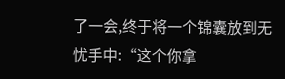了一会,终于将一个锦囊放到无忧手中:“这个你拿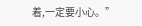着,一定要小心。”